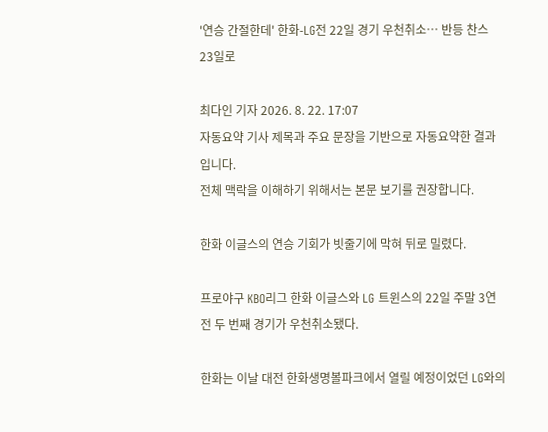'연승 간절한데' 한화-LG전 22일 경기 우천취소… 반등 찬스 23일로

최다인 기자 2026. 8. 22. 17:07
자동요약 기사 제목과 주요 문장을 기반으로 자동요약한 결과입니다.
전체 맥락을 이해하기 위해서는 본문 보기를 권장합니다.

한화 이글스의 연승 기회가 빗줄기에 막혀 뒤로 밀렸다.

프로야구 KBO리그 한화 이글스와 LG 트윈스의 22일 주말 3연전 두 번째 경기가 우천취소됐다.

한화는 이날 대전 한화생명볼파크에서 열릴 예정이었던 LG와의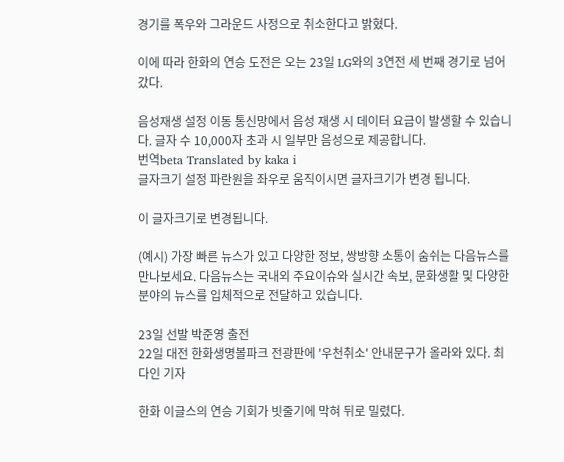경기를 폭우와 그라운드 사정으로 취소한다고 밝혔다.

이에 따라 한화의 연승 도전은 오는 23일 LG와의 3연전 세 번째 경기로 넘어갔다.

음성재생 설정 이동 통신망에서 음성 재생 시 데이터 요금이 발생할 수 있습니다. 글자 수 10,000자 초과 시 일부만 음성으로 제공합니다.
번역beta Translated by kaka i
글자크기 설정 파란원을 좌우로 움직이시면 글자크기가 변경 됩니다.

이 글자크기로 변경됩니다.

(예시) 가장 빠른 뉴스가 있고 다양한 정보, 쌍방향 소통이 숨쉬는 다음뉴스를 만나보세요. 다음뉴스는 국내외 주요이슈와 실시간 속보, 문화생활 및 다양한 분야의 뉴스를 입체적으로 전달하고 있습니다.

23일 선발 박준영 출전
22일 대전 한화생명볼파크 전광판에 '우천취소' 안내문구가 올라와 있다. 최다인 기자

한화 이글스의 연승 기회가 빗줄기에 막혀 뒤로 밀렸다.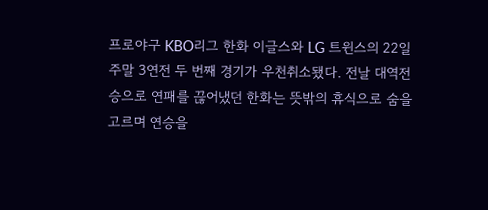프로야구 KBO리그 한화 이글스와 LG 트윈스의 22일 주말 3연전 두 번째 경기가 우천취소됐다. 전날 대역전승으로 연패를 끊어냈던 한화는 뜻밖의 휴식으로 숨을 고르며 연승을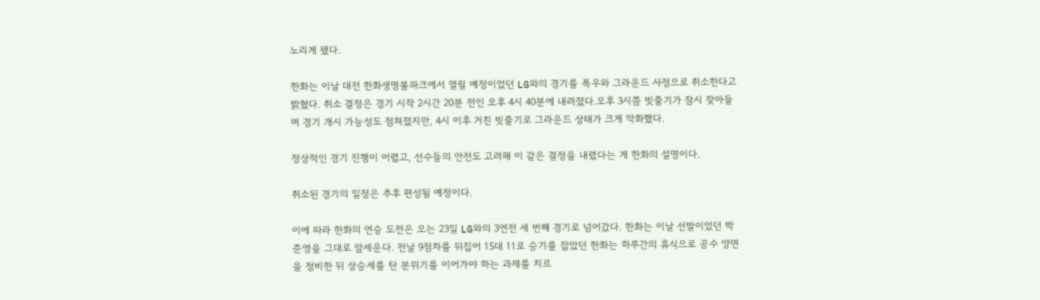노리게 됐다.

한화는 이날 대전 한화생명볼파크에서 열릴 예정이었던 LG와의 경기를 폭우와 그라운드 사정으로 취소한다고 밝혔다. 취소 결정은 경기 시작 2시간 20분 전인 오후 4시 40분에 내려졌다.오후 3시쯤 빗줄기가 잠시 잦아들며 경기 개시 가능성도 점쳐졌지만, 4시 이후 거친 빗줄기로 그라운드 상태가 크게 악화했다.

정상적인 경기 진행이 어렵고, 선수들의 안전도 고려해 이 같은 결정을 내렸다는 게 한화의 설명이다.

취소된 경기의 일정은 추후 편성될 예정이다.

이에 따라 한화의 연승 도전은 오는 23일 LG와의 3연전 세 번째 경기로 넘어갔다. 한화는 이날 선발이었던 박준영을 그대로 앞세운다. 전날 9점차를 뒤집어 15대 11로 승기를 잡았던 한화는 하루간의 휴식으로 공수 양면을 정비한 뒤 상승세를 탄 분위기를 이어가야 하는 과제를 치르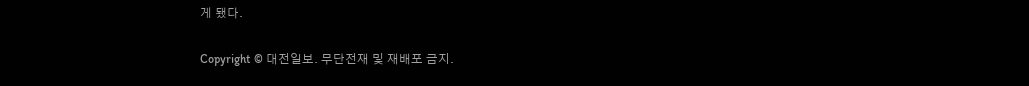게 됐다.

Copyright © 대전일보. 무단전재 및 재배포 금지.